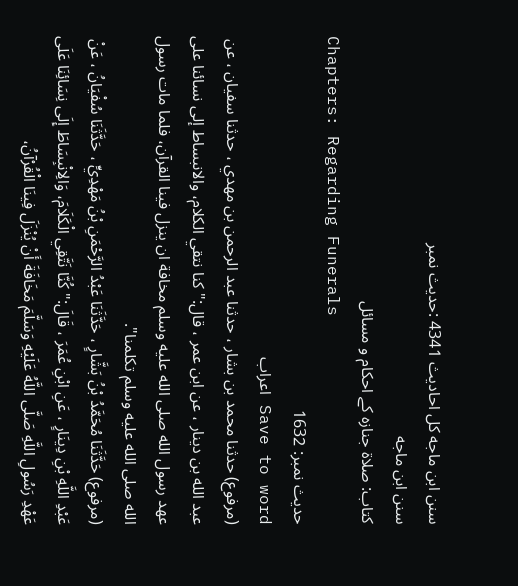سنن ابن ماجه کل احادیث 4341 :حدیث نمبر
سنن ابن ماجه
کتاب: صلاۃ جنازہ کے احکام و مسائل
Chapters: Regarding Funerals
حدیث نمبر: 1632
Save to word اعراب
(مرفوع) حدثنا محمد بن بشار ، حدثنا عبد الرحمن بن مهدي ، حدثنا سفيان ، عن عبد الله بن دينار ، عن ابن عمر ، قال:" كنا نتقي الكلام، والانبساط إلى نسائنا على عهد رسول الله صلى الله عليه وسلم مخافة ان ينزل فينا القرآن، فلما مات رسول الله صلى الله عليه وسلم تكلمنا".
(مرفوع) حَدَّثَنَا مُحَمَّدُ بْنُ بَشَّارٍ ، حَدَّثَنَا عَبْدُ الرَّحْمَنِ بْنُ مَهْدِيٍّ ، حَدَّثَنَا سُفْيَانُ ، عَنْ عَبْدِ اللَّهِ بْنِ دِينَارٍ ، عَنِ ابْنِ عُمَرَ ، قَالَ:" كُنَّا نَتَّقِي الْكَلَامَ، وَالِانْبِسَاطَ إِلَى نِسَائِنَا عَلَى عَهْدِ رَسُولِ اللَّهِ صَلَّى اللَّهُ عَلَيْهِ وَسَلَّمَ مَخَافَةَ أَنْ يُنْزَلَ فِينَا الْقُرْآنُ،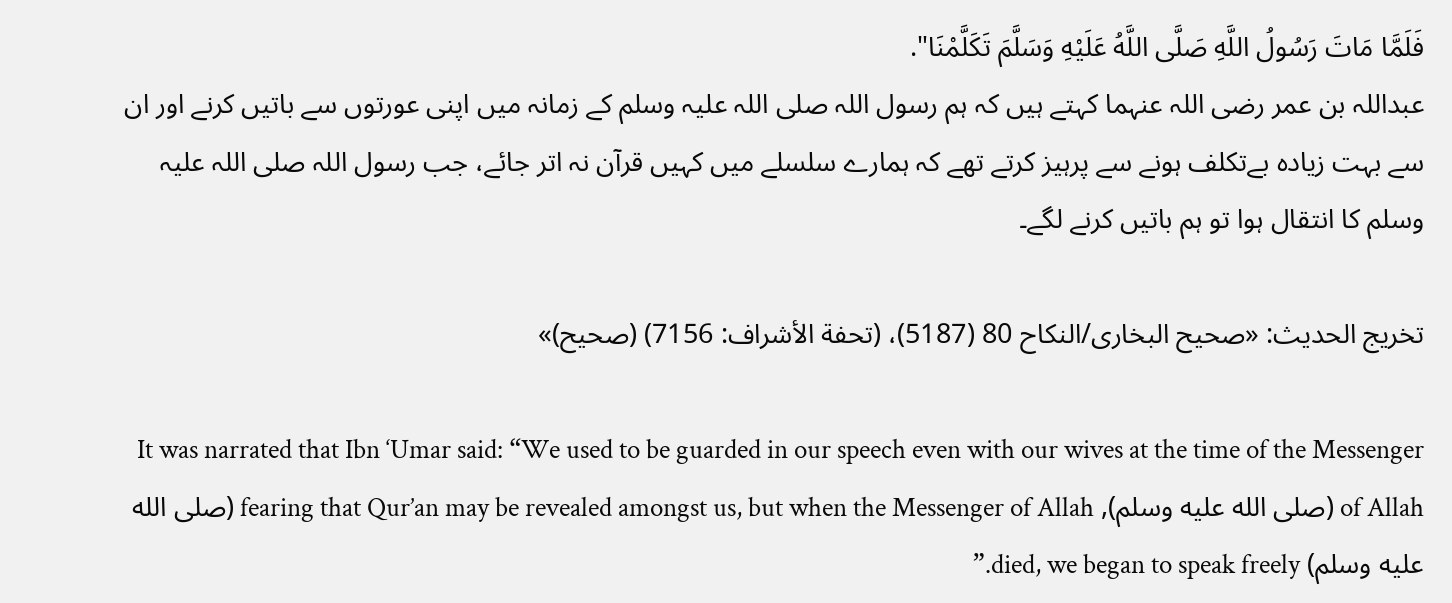فَلَمَّا مَاتَ رَسُولُ اللَّهِ صَلَّى اللَّهُ عَلَيْهِ وَسَلَّمَ تَكَلَّمْنَا".
عبداللہ بن عمر رضی اللہ عنہما کہتے ہیں کہ ہم رسول اللہ صلی اللہ علیہ وسلم کے زمانہ میں اپنی عورتوں سے باتیں کرنے اور ان سے بہت زیادہ بےتکلف ہونے سے پرہیز کرتے تھے کہ ہمارے سلسلے میں کہیں قرآن نہ اتر جائے، جب رسول اللہ صلی اللہ علیہ وسلم کا انتقال ہوا تو ہم باتیں کرنے لگے۔

تخریج الحدیث: «صحیح البخاری/النکاح 80 (5187)، (تحفة الأشراف: 7156) (صحیح)»

It was narrated that Ibn ‘Umar said: “We used to be guarded in our speech even with our wives at the time of the Messenger of Allah (صلى الله عليه وسلم), fearing that Qur’an may be revealed amongst us, but when the Messenger of Allah (صلى الله عليه وسلم) died, we began to speak freely.”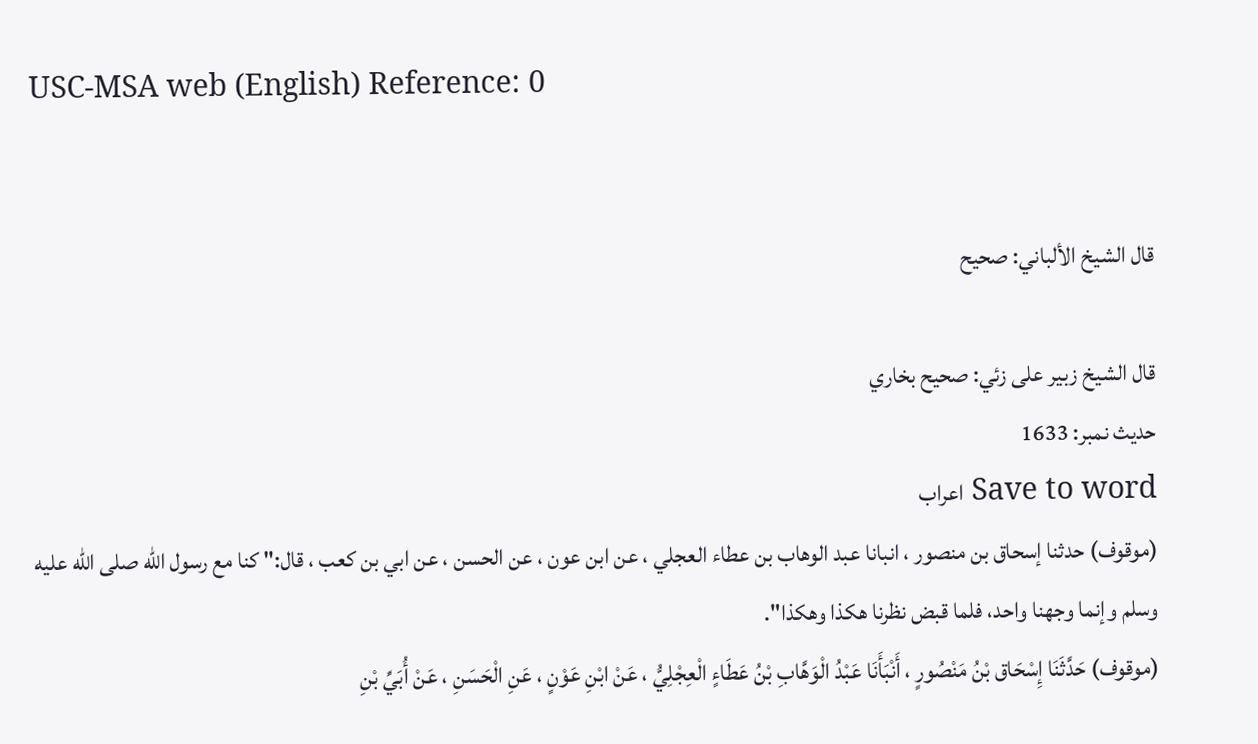USC-MSA web (English) Reference: 0


قال الشيخ الألباني: صحيح

قال الشيخ زبير على زئي: صحيح بخاري
حدیث نمبر: 1633
Save to word اعراب
(موقوف) حدثنا إسحاق بن منصور ، انبانا عبد الوهاب بن عطاء العجلي ، عن ابن عون ، عن الحسن ، عن ابي بن كعب ، قال:" كنا مع رسول الله صلى الله عليه وسلم وإنما وجهنا واحد، فلما قبض نظرنا هكذا وهكذا".
(موقوف) حَدَّثَنَا إِسْحَاق بْنُ مَنْصُورٍ ، أَنْبَأَنَا عَبْدُ الْوَهَّابِ بْنُ عَطَاءٍ الْعِجْلِيُّ ، عَنْ ابْنِ عَوْنٍ ، عَنِ الْحَسَنِ ، عَنْ أُبَيِّ بْنِ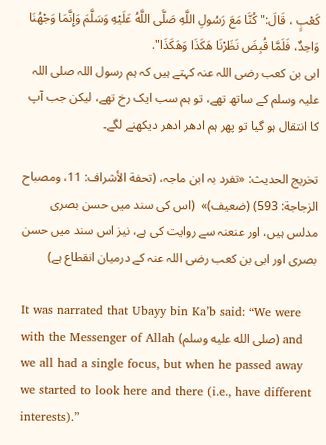كَعْبٍ ، قَالَ:" كُنَّا مَعَ رَسُولِ اللَّهِ صَلَّى اللَّهُ عَلَيْهِ وَسَلَّمَ وَإِنَّمَا وَجْهُنَا وَاحِدٌ، فَلَمَّا قُبِضَ نَظَرْنَا هَكَذَا وَهَكَذَا".
ابی بن کعب رضی اللہ عنہ کہتے ہیں کہ ہم رسول اللہ صلی اللہ علیہ وسلم کے ساتھ تھے، تو ہم سب ایک رخ تھے، لیکن جب آپ کا انتقال ہو گیا تو پھر ہم ادھر ادھر دیکھنے لگے۔

تخریج الحدیث: «تفرد بہ ابن ماجہ، (تحفة الأشراف: 11، ومصباح الزجاجة: 593) (ضعیف)»  (اس کی سند میں حسن بصری مدلس ہیں، اور عنعنہ سے روایت کی ہے، نیز اس سند میں حسن بصری اور ابی بن کعب رضی اللہ عنہ کے درمیان انقطاع ہے)

It was narrated that Ubayy bin Ka’b said: “We were with the Messenger of Allah (صلى الله عليه وسلم) and we all had a single focus, but when he passed away we started to look here and there (i.e., have different interests).”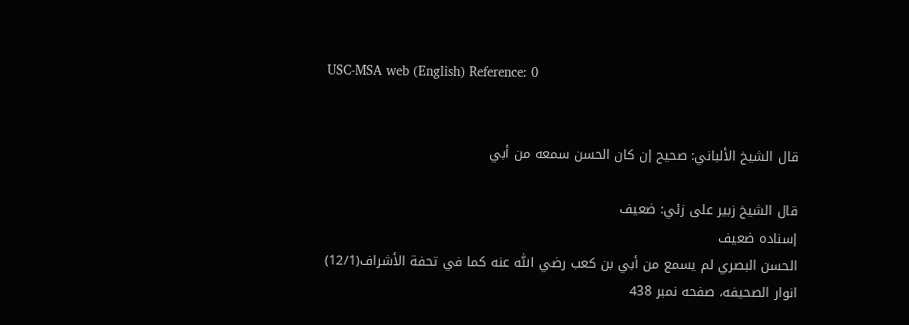USC-MSA web (English) Reference: 0


قال الشيخ الألباني: صحيح إن كان الحسن سمعه من أبي

قال الشيخ زبير على زئي: ضعيف
إسناده ضعيف
الحسن البصري لم يسمع من أبي بن كعب رضي اللّٰه عنه كما في تحفة الأشراف(12/1)
انوار الصحيفه، صفحه نمبر 438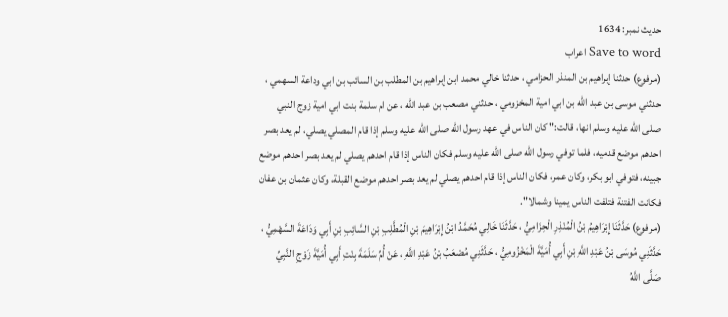حدیث نمبر: 1634
Save to word اعراب
(مرفوع) حدثنا إبراهيم بن المنذر الحزامي ، حدثنا خالي محمد ابن إبراهيم بن المطلب بن السائب بن ابي وداعة السهمي ، حدثني موسى بن عبد الله بن ابي امية المخزومي ، حدثني مصعب بن عبد الله ، عن ام سلمة بنت ابي امية زوج النبي صلى الله عليه وسلم انها، قالت:" كان الناس في عهد رسول الله صلى الله عليه وسلم إذا قام المصلي يصلي، لم يعد بصر احدهم موضع قدميه، فلما توفي رسول الله صلى الله عليه وسلم فكان الناس إذا قام احدهم يصلي لم يعد بصر احدهم موضع جبينه، فتوفي ابو بكر، وكان عمر، فكان الناس إذا قام احدهم يصلي لم يعد بصر احدهم موضع القبلة، وكان عثمان بن عفان فكانت الفتنة فتلفت الناس يمينا وشمالا".
(مرفوع) حَدَّثَنَا إِبْرَاهِيمُ بْنُ الْمُنْذِرِ الْحِزَامِيُّ ، حَدَّثَنَا خَالِي مُحَمَّدُ ابْنُ إِبْرَاهِيمَ بْنِ الْمُطَّلِبِ بْنِ السَّائِبِ بْنِ أَبِي وَدَاعَةَ السَّهْمِيُّ ، حَدَّثَنِي مُوسَى بْنُ عَبْدِ اللَّهِ بْنِ أَبِي أُمَيَّةَ الْمَخْزُومِيُّ ، حَدَّثَنِي مُصْعَبُ بْنُ عَبْدِ اللَّهِ ، عَنْ أُمِّ سَلَمَةَ بِنْتِ أَبِي أُمَيَّةَ زَوْجِ النَّبِيِّ صَلَّى اللَّهُ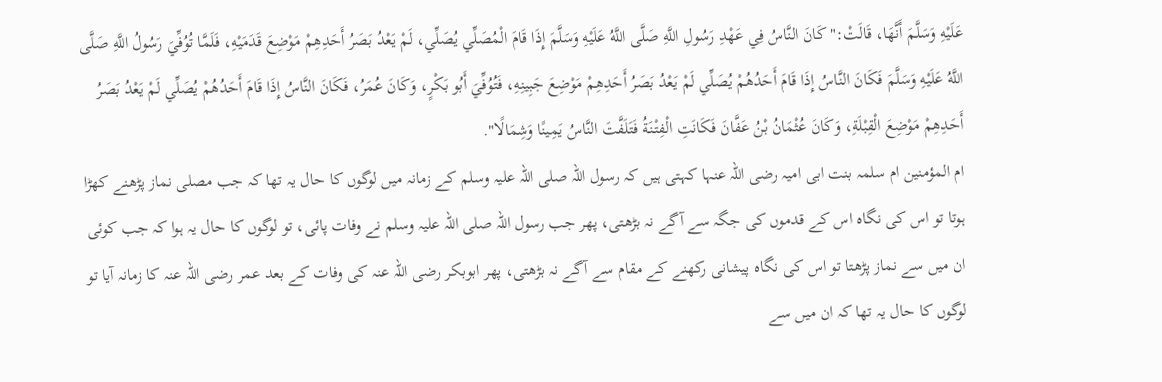عَلَيْهِ وَسَلَّمَ أَنَّهَا، قَالَتْ:" كَانَ النَّاسُ فِي عَهْدِ رَسُولِ اللَّهِ صَلَّى اللَّهُ عَلَيْهِ وَسَلَّمَ إِذَا قَامَ الْمُصَلِّي يُصَلِّي، لَمْ يَعْدُ بَصَرُ أَحَدِهِمْ مَوْضِعَ قَدَمَيْهِ، فَلَمَّا تُوُفِّيَ رَسُولُ اللَّهِ صَلَّى اللَّهُ عَلَيْهِ وَسَلَّمَ فَكَانَ النَّاسُ إِذَا قَامَ أَحَدُهُمْ يُصَلِّي لَمْ يَعْدُ بَصَرُ أَحَدِهِمْ مَوْضِعَ جَبِينِهِ، فَتُوُفِّيَ أَبُو بَكْرٍ، وَكَانَ عُمَرُ، فَكَانَ النَّاسُ إِذَا قَامَ أَحَدُهُمْ يُصَلِّي لَمْ يَعْدُ بَصَرُ أَحَدِهِمْ مَوْضِعَ الْقِبْلَةِ، وَكَانَ عُثْمَانُ بْنُ عَفَّانَ فَكَانَتِ الْفِتْنَةُ فَتَلَفَّتَ النَّاسُ يَمِينًا وَشِمَالًا".
ام المؤمنین ام سلمہ بنت ابی امیہ رضی اللہ عنہا کہتی ہیں کہ رسول اللہ صلی اللہ علیہ وسلم کے زمانہ میں لوگوں کا حال یہ تھا کہ جب مصلی نماز پڑھنے کھڑا ہوتا تو اس کی نگاہ اس کے قدموں کی جگہ سے آگے نہ بڑھتی، پھر جب رسول اللہ صلی اللہ علیہ وسلم نے وفات پائی، تو لوگوں کا حال یہ ہوا کہ جب کوئی ان میں سے نماز پڑھتا تو اس کی نگاہ پیشانی رکھنے کے مقام سے آگے نہ بڑھتی، پھر ابوبکر رضی اللہ عنہ کی وفات کے بعد عمر رضی اللہ عنہ کا زمانہ آیا تو لوگوں کا حال یہ تھا کہ ان میں سے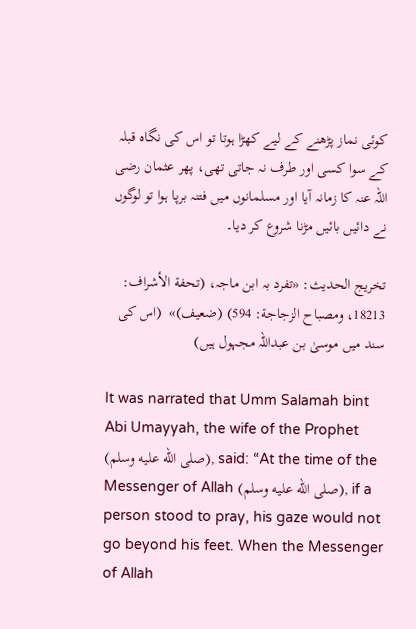کوئی نماز پڑھنے کے لیے کھڑا ہوتا تو اس کی نگاہ قبلہ کے سوا کسی اور طرف نہ جاتی تھی، پھر عثمان رضی اللہ عنہ کا زمانہ آیا اور مسلمانوں میں فتنہ برپا ہوا تو لوگوں نے دائیں بائیں مڑنا شروع کر دیا۔

تخریج الحدیث: «تفرد بہ ابن ماجہ، (تحفة الأشراف: 18213، ومصباح الزجاجة: 594) (ضعیف)»  (اس کی سند میں موسیٰ بن عبداللہ مجہول ہیں)

It was narrated that Umm Salamah bint Abi Umayyah, the wife of the Prophet (صلى الله عليه وسلم), said: “At the time of the Messenger of Allah (صلى الله عليه وسلم), if a person stood to pray, his gaze would not go beyond his feet. When the Messenger of Allah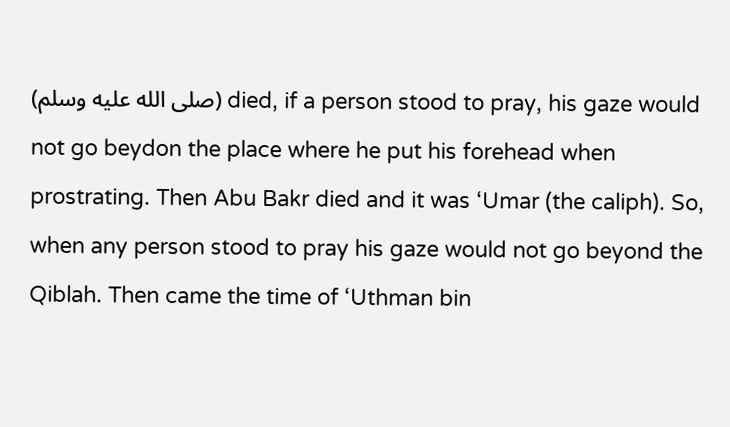(صلى الله عليه وسلم) died, if a person stood to pray, his gaze would not go beydon the place where he put his forehead when prostrating. Then Abu Bakr died and it was ‘Umar (the caliph). So, when any person stood to pray his gaze would not go beyond the Qiblah. Then came the time of ‘Uthman bin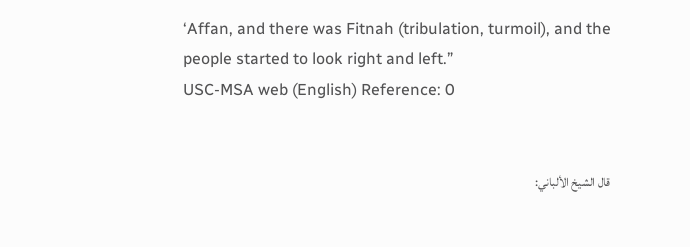‘Affan, and there was Fitnah (tribulation, turmoil), and the people started to look right and left.”
USC-MSA web (English) Reference: 0


قال الشيخ الألباني: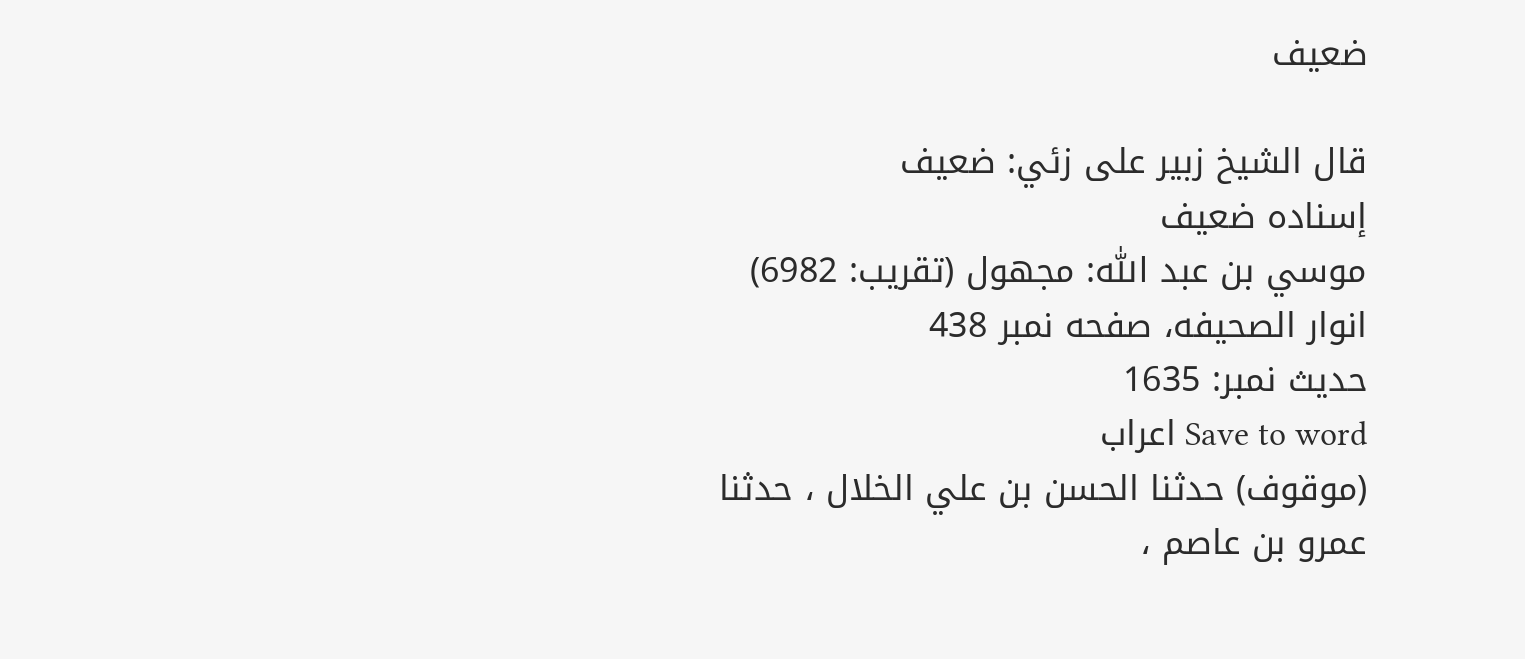ضعيف

قال الشيخ زبير على زئي: ضعيف
إسناده ضعيف
موسي بن عبد اللّٰه: مجهول (تقريب: 6982)
انوار الصحيفه، صفحه نمبر 438
حدیث نمبر: 1635
Save to word اعراب
(موقوف) حدثنا الحسن بن علي الخلال ، حدثنا عمرو بن عاصم ،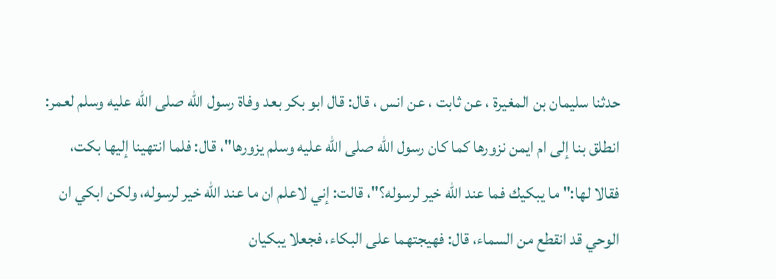حدثنا سليمان بن المغيرة ، عن ثابت ، عن انس ، قال: قال ابو بكر بعد وفاة رسول الله صلى الله عليه وسلم لعمر: انطلق بنا إلى ام ايمن نزورها كما كان رسول الله صلى الله عليه وسلم يزورها"، قال: فلما انتهينا إليها بكت، فقالا لها:" ما يبكيك فما عند الله خير لرسوله؟"، قالت: إني لاعلم ان ما عند الله خير لرسوله، ولكن ابكي ان الوحي قد انقطع من السماء، قال: فهيجتهما على البكاء، فجعلا يبكيان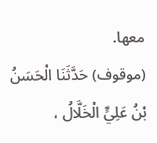معها.
(موقوف) حَدَّثَنَا الْحَسَنُ بْنُ عَلِيٍّ الْخَلَّالُ ،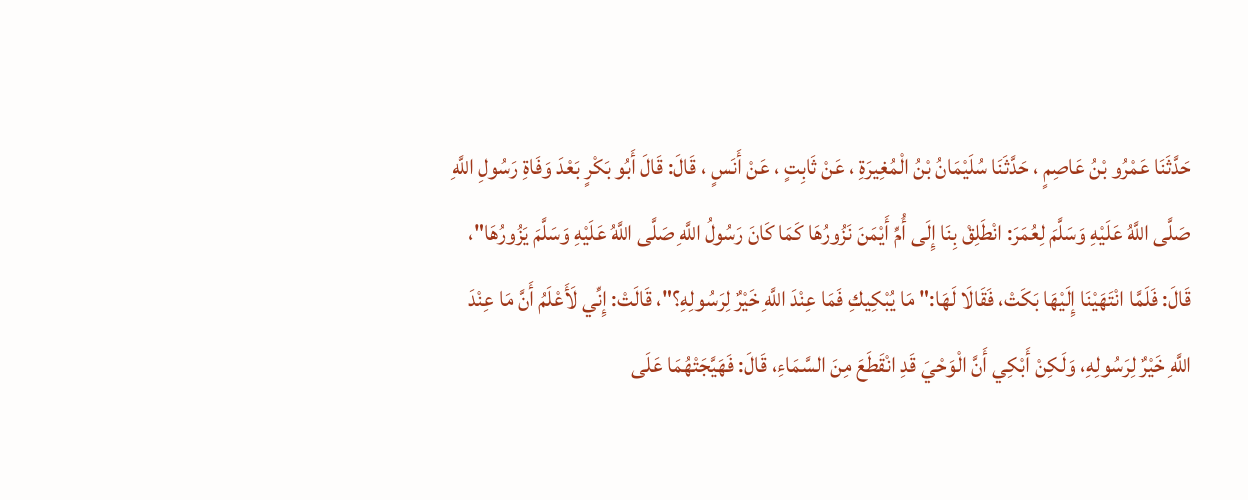حَدَّثَنَا عَمْرُو بْنُ عَاصِمٍ ، حَدَّثَنَا سُلَيْمَانُ بْنُ الْمُغِيرَةِ ، عَنْ ثَابِتٍ ، عَنْ أَنَسٍ ، قَالَ: قَالَ أَبُو بَكْرٍ بَعْدَ وَفَاةِ رَسُولِ اللَّهِ صَلَّى اللَّهُ عَلَيْهِ وَسَلَّمَ لِعُمَرَ: انْطَلِقْ بِنَا إِلَى أُمِّ أَيْمَنَ نَزُورُهَا كَمَا كَانَ رَسُولُ اللَّهِ صَلَّى اللَّهُ عَلَيْهِ وَسَلَّمَ يَزُورُهَا"، قَالَ: فَلَمَّا انْتَهَيْنَا إِلَيْهَا بَكَتْ، فَقَالَا لَهَا:" مَا يُبْكِيكِ فَمَا عِنْدَ اللَّهِ خَيْرٌ لِرَسُولِهِ؟"، قَالَتْ: إِنِّي لَأَعْلَمُ أَنَّ مَا عِنْدَ اللَّهِ خَيْرٌ لِرَسُولِهِ، وَلَكِنْ أَبْكِي أَنَّ الْوَحْيَ قَدِ انْقَطَعَ مِنَ السَّمَاءِ، قَالَ: فَهَيَّجَتْهُمَا عَلَى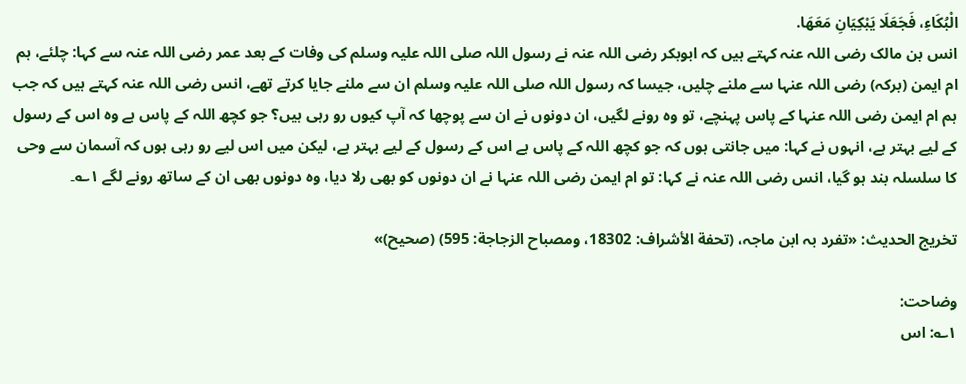الْبُكَاءِ، فَجَعَلَا يَبْكِيَانِ مَعَهَا.
انس بن مالک رضی اللہ عنہ کہتے ہیں کہ ابوبکر رضی اللہ عنہ نے رسول اللہ صلی اللہ علیہ وسلم کی وفات کے بعد عمر رضی اللہ عنہ سے کہا: چلئے، ہم ام ایمن (برکہ) رضی اللہ عنہا سے ملنے چلیں، جیسا کہ رسول اللہ صلی اللہ علیہ وسلم ان سے ملنے جایا کرتے تھے، انس رضی اللہ عنہ کہتے ہیں کہ جب ہم ام ایمن رضی اللہ عنہا کے پاس پہنچے، تو وہ رونے لگیں، ان دونوں نے ان سے پوچھا کہ آپ کیوں رو رہی ہیں؟ جو کچھ اللہ کے پاس ہے وہ اس کے رسول کے لیے بہتر ہے، انہوں نے کہا: میں جانتی ہوں کہ جو کچھ اللہ کے پاس ہے اس کے رسول کے لیے بہتر ہے، لیکن میں اس لیے رو رہی ہوں کہ آسمان سے وحی کا سلسلہ بند ہو گیا، انس رضی اللہ عنہ نے کہا: تو ام ایمن رضی اللہ عنہا نے ان دونوں کو بھی رلا دیا، وہ دونوں بھی ان کے ساتھ رونے لگے ۱؎۔

تخریج الحدیث: «تفرد بہ ابن ماجہ، (تحفة الأشراف: 18302، ومصباح الزجاجة: 595) (صحیح)»

وضاحت:
۱؎: اس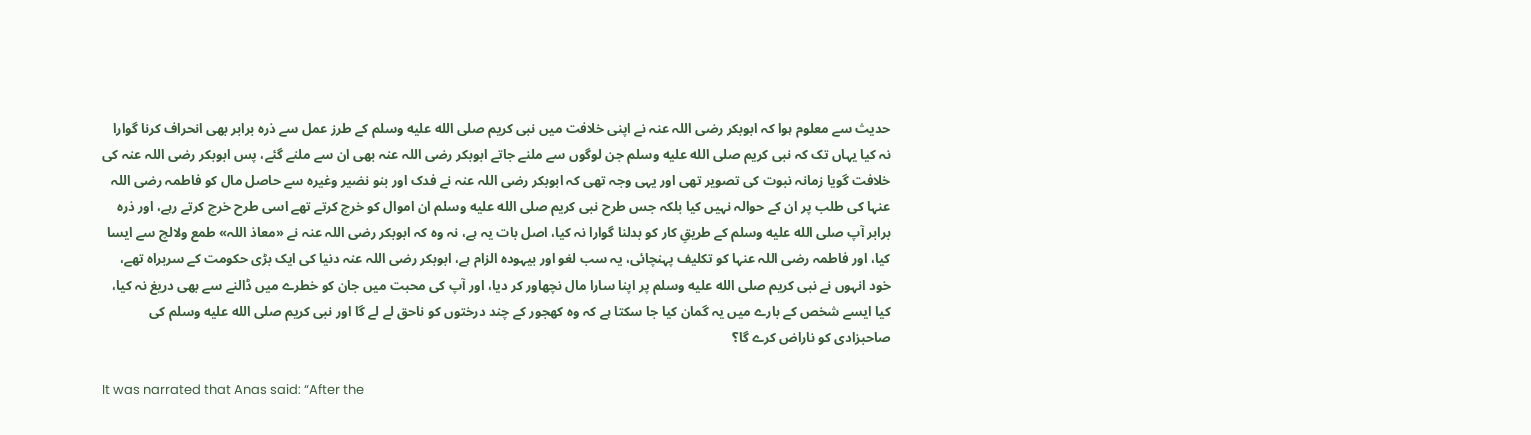حدیث سے معلوم ہوا کہ ابوبکر رضی اللہ عنہ نے اپنی خلافت میں نبی کریم صلى الله عليه وسلم کے طرز عمل سے ذرہ برابر بھی انحراف کرنا گوارا نہ کیا یہاں تک کہ نبی کریم صلى الله عليه وسلم جن لوگوں سے ملنے جاتے ابوبکر رضی اللہ عنہ بھی ان سے ملنے گئے، پس ابوبکر رضی اللہ عنہ کی خلافت گویا زمانہ نبوت کی تصویر تھی اور یہی وجہ تھی کہ ابوبکر رضی اللہ عنہ نے فدک اور بنو نضیر وغیرہ سے حاصل مال کو فاطمہ رضی اللہ عنہا کی طلب پر ان کے حوالہ نہیں کیا بلکہ جس طرح نبی کریم صلى الله عليه وسلم ان اموال کو خرچ کرتے تھے اسی طرح خرچ کرتے رہے، اور ذرہ برابر آپ صلى الله عليه وسلم کے طریقِ کار کو بدلنا گوارا نہ کیا، اصل بات یہ ہے، نہ وہ کہ ابوبکر رضی اللہ عنہ نے «معاذ اللہ» طمع ولالچ سے ایسا کیا، اور فاطمہ رضی اللہ عنہا کو تکلیف پہنچائی، یہ سب لغو اور بیہودہ الزام ہے، ابوبکر رضی اللہ عنہ دنیا کی ایک بڑی حکومت کے سربراہ تھے، خود انہوں نے نبی کریم صلى الله عليه وسلم پر اپنا سارا مال نچھاور کر دیا، اور آپ کی محبت میں جان کو خطرے میں ڈالنے سے بھی دریغ نہ کیا، کیا ایسے شخص کے بارے میں یہ گمان کیا جا سکتا ہے کہ وہ کھجور کے چند درختوں کو ناحق لے لے گا اور نبی کریم صلى الله عليه وسلم کی صاحبزادی کو ناراض کرے گا؟

It was narrated that Anas said: “After the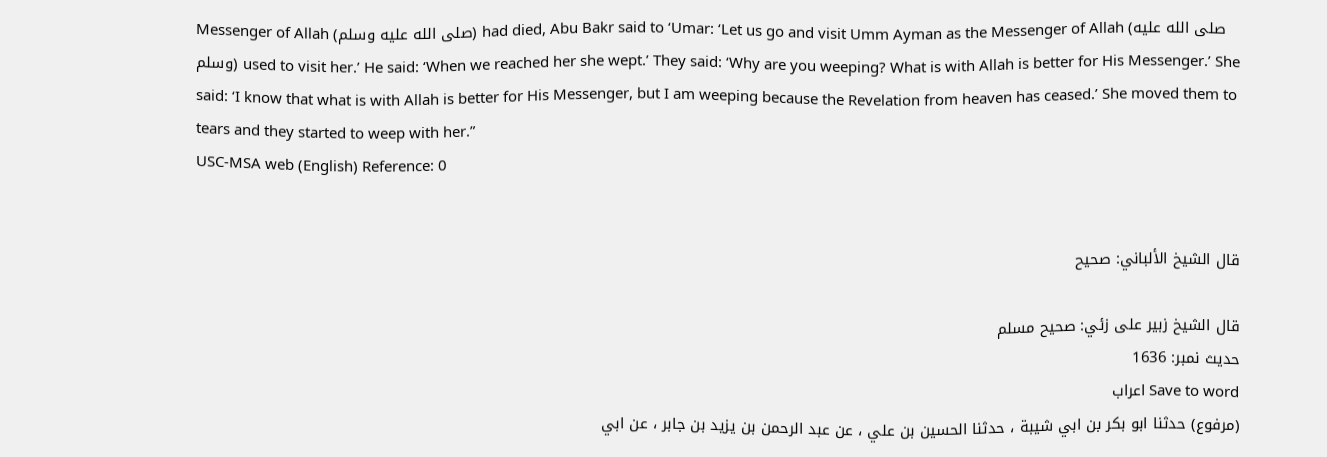Messenger of Allah (صلى الله عليه وسلم) had died, Abu Bakr said to ‘Umar: ‘Let us go and visit Umm Ayman as the Messenger of Allah (صلى الله عليه وسلم) used to visit her.’ He said: ‘When we reached her she wept.’ They said: ‘Why are you weeping? What is with Allah is better for His Messenger.’ She said: ‘I know that what is with Allah is better for His Messenger, but I am weeping because the Revelation from heaven has ceased.’ She moved them to tears and they started to weep with her.”
USC-MSA web (English) Reference: 0


قال الشيخ الألباني: صحيح

قال الشيخ زبير على زئي: صحيح مسلم
حدیث نمبر: 1636
Save to word اعراب
(مرفوع) حدثنا ابو بكر بن ابي شيبة ، حدثنا الحسين بن علي ، عن عبد الرحمن بن يزيد بن جابر ، عن ابي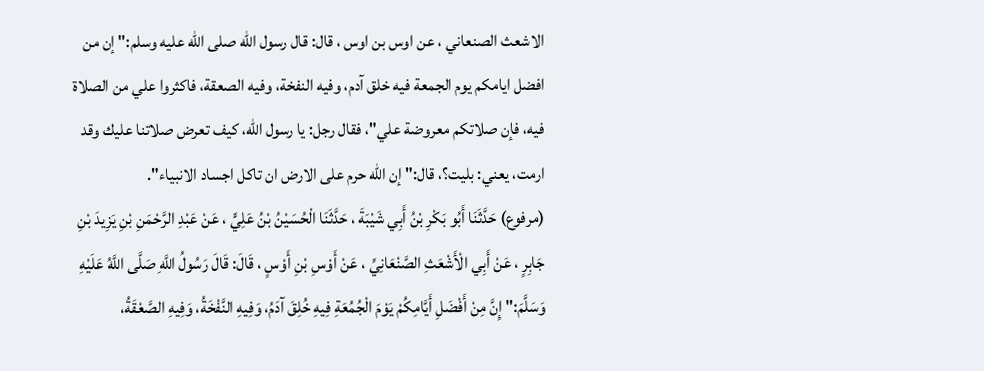الاشعث الصنعاني ، عن اوس بن اوس ، قال: قال رسول الله صلى الله عليه وسلم:" إن من افضل ايامكم يوم الجمعة فيه خلق آدم، وفيه النفخة، وفيه الصعقة، فاكثروا علي من الصلاة فيه، فإن صلاتكم معروضة علي"، فقال رجل: يا رسول الله، كيف تعرض صلاتنا عليك وقد ارمت، يعني: بليت؟، قال:" إن الله حرم على الارض ان تاكل اجساد الانبياء".
(مرفوع) حَدَّثَنَا أَبُو بَكْرِ بْنُ أَبِي شَيْبَةَ ، حَدَّثَنَا الْحُسَيْنُ بْنُ عَلِيٍّ ، عَنْ عَبْدِ الرَّحْمَنِ بْنِ يَزِيدَ بْنِ جَابِرٍ ، عَنْ أَبِي الْأَشْعَثِ الصَّنْعَانِيِّ ، عَنْ أَوْسِ بْنِ أَوْسٍ ، قَالَ: قَالَ رَسُولُ اللَّهِ صَلَّى اللَّهُ عَلَيْهِ وَسَلَّمَ:" إِنَّ مِنْ أَفْضَلِ أَيَّامِكُمْ يَوْمَ الْجُمُعَةِ فِيهِ خُلِقَ آدَمُ، وَفِيهِ النَّفْخَةُ، وَفِيهِ الصَّعْقَةُ،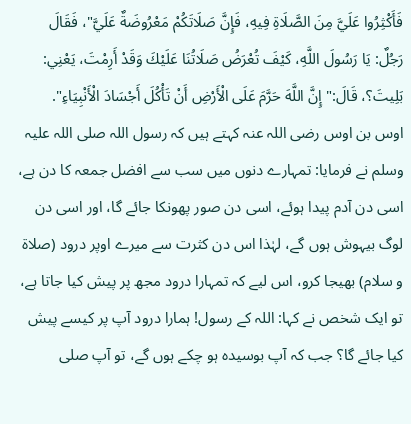فَأَكْثِرُوا عَلَيَّ مِنَ الصَّلَاةِ فِيهِ، فَإِنَّ صَلَاتَكُمْ مَعْرُوضَةٌ عَلَيَّ"، فَقَالَ رَجُلٌ: يَا رَسُولَ اللَّهِ، كَيْفَ تُعْرَضُ صَلَاتُنَا عَلَيْكَ وَقَدْ أَرِمْتَ، يَعْنِي: بَلِيتَ؟، قَالَ:" إِنَّ اللَّهَ حَرَّمَ عَلَى الْأَرْضِ أَنْ تَأْكُلَ أَجْسَادَ الْأَنْبِيَاءِ".
اوس بن اوس رضی اللہ عنہ کہتے ہیں کہ رسول اللہ صلی اللہ علیہ وسلم نے فرمایا: تمہارے دنوں میں سب سے افضل جمعہ کا دن ہے، اسی دن آدم پیدا ہوئے، اسی دن صور پھونکا جائے گا، اور اسی دن لوگ بیہوش ہوں گے، لہٰذا اس دن کثرت سے میرے اوپر درود (صلاۃ و سلام) بھیجا کرو، اس لیے کہ تمہارا درود مجھ پر پیش کیا جاتا ہے، تو ایک شخص نے کہا: اللہ کے رسول! ہمارا درود آپ پر کیسے پیش کیا جائے گا؟ جب کہ آپ بوسیدہ ہو چکے ہوں گے، تو آپ صلی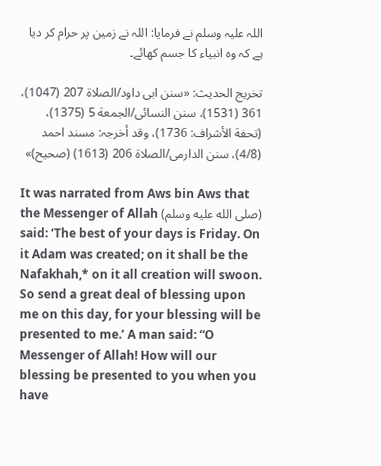اللہ علیہ وسلم نے فرمایا: اللہ نے زمین پر حرام کر دیا ہے کہ وہ انبیاء کا جسم کھائے۔

تخریج الحدیث: «سنن ابی داود/الصلاة 207 (1047)، 361 (1531)، سنن النسائی/الجمعة 5 (1375)، (تحفة الأشراف: 1736)، وقد أخرجہ: مسند احمد (4/8)، سنن الدارمی/الصلاة 206 (1613) (صحیح)»

It was narrated from Aws bin Aws that the Messenger of Allah (صلى الله عليه وسلم) said: ‘The best of your days is Friday. On it Adam was created; on it shall be the Nafakhah,* on it all creation will swoon. So send a great deal of blessing upon me on this day, for your blessing will be presented to me.’ A man said: “O Messenger of Allah! How will our blessing be presented to you when you have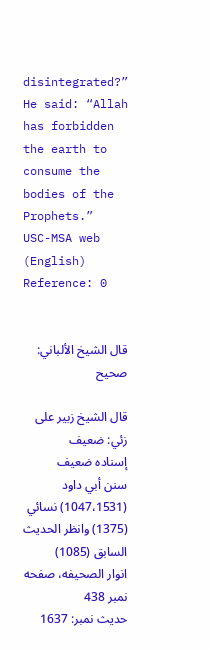disintegrated?” He said: “Allah has forbidden the earth to consume the bodies of the Prophets.”
USC-MSA web (English) Reference: 0


قال الشيخ الألباني: صحيح

قال الشيخ زبير على زئي: ضعيف
إسناده ضعيف
سنن أبي داود (1047،1531) نسائي (1375) وانظر الحديث السابق (1085)
انوار الصحيفه، صفحه نمبر 438
حدیث نمبر: 1637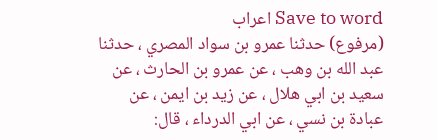Save to word اعراب
(مرفوع) حدثنا عمرو بن سواد المصري ، حدثنا عبد الله بن وهب ، عن عمرو بن الحارث ، عن سعيد بن ابي هلال ، عن زيد بن ايمن ، عن عبادة بن نسي ، عن ابي الدرداء ، قال: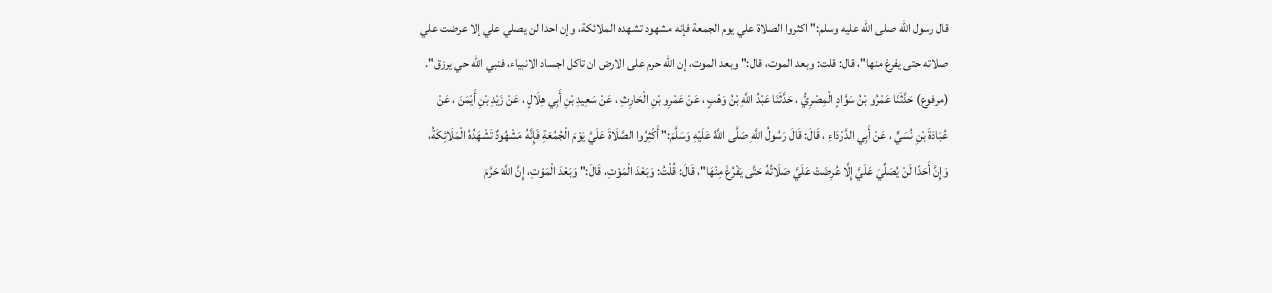قال رسول الله صلى الله عليه وسلم:" اكثروا الصلاة علي يوم الجمعة فإنه مشهود تشهده الملائكة، وإن احدا لن يصلي علي إلا عرضت علي صلاته حتى يفرغ منها"، قال: قلت: وبعد الموت، قال:" وبعد الموت، إن الله حرم على الارض ان تاكل اجساد الانبياء، فنبي الله حي يرزق".
(مرفوع) حَدَّثَنَا عَمْرُو بْنُ سَوَّادٍ الْمِصْرِيُّ ، حَدَّثَنَا عَبْدُ اللَّهِ بْنُ وَهْبٍ ، عَنْ عَمْرِو بْنِ الْحَارِثِ ، عَنْ سَعِيدِ بْنِ أَبِي هِلَالٍ ، عَنْ زَيْدِ بْنِ أَيْمَنَ ، عَنْ عُبَادَةَ بْنِ نُسَيٍّ ، عَنْ أَبِي الدَّرْدَاءِ ، قَالَ: قَالَ رَسُولُ اللَّهِ صَلَّى اللَّهُ عَلَيْهِ وَسَلَّمَ:" أَكْثِرُوا الصَّلَاةَ عَلَيَّ يَوْمَ الْجُمُعَةِ فَإِنَّهُ مَشْهُودٌ تَشْهَدُهُ الْمَلَائِكَةُ، وَإِنَّ أَحَدًا لَنْ يُصَلِّيَ عَلَيَّ إِلَّا عُرِضَتْ عَلَيَّ صَلَاتُهُ حَتَّى يَفْرُغَ مِنْهَا"، قَالَ: قُلْتُ: وَبَعْدَ الْمَوْتِ، قَالَ:" وَبَعْدَ الْمَوْتِ، إِنَّ اللَّهَ حَرَّمَ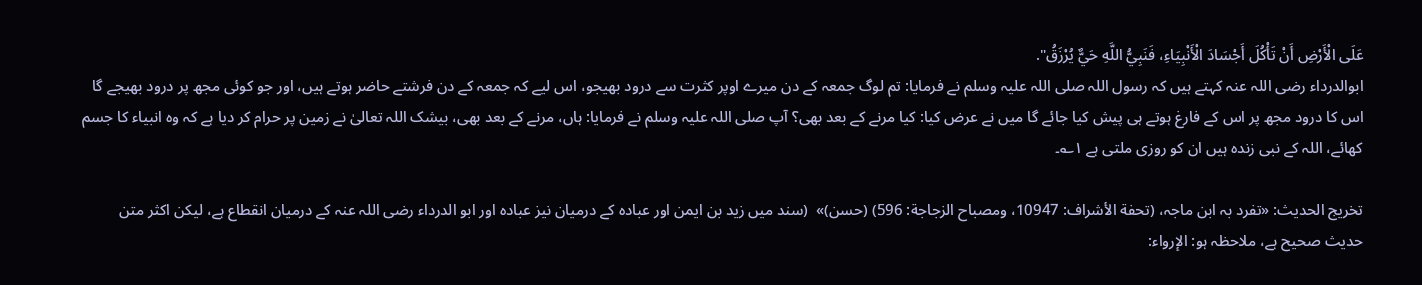عَلَى الْأَرْضِ أَنْ تَأْكُلَ أَجْسَادَ الْأَنْبِيَاءِ، فَنَبِيُّ اللَّهِ حَيٌّ يُرْزَقُ".
ابوالدرداء رضی اللہ عنہ کہتے ہیں کہ رسول اللہ صلی اللہ علیہ وسلم نے فرمایا: تم لوگ جمعہ کے دن میرے اوپر کثرت سے درود بھیجو، اس لیے کہ جمعہ کے دن فرشتے حاضر ہوتے ہیں، اور جو کوئی مجھ پر درود بھیجے گا اس کا درود مجھ پر اس کے فارغ ہوتے ہی پیش کیا جائے گا میں نے عرض کیا: کیا مرنے کے بعد بھی؟ آپ صلی اللہ علیہ وسلم نے فرمایا: ہاں، مرنے کے بعد بھی، بیشک اللہ تعالیٰ نے زمین پر حرام کر دیا ہے کہ وہ انبیاء کا جسم کھائے، اللہ کے نبی زندہ ہیں ان کو روزی ملتی ہے ۱؎۔

تخریج الحدیث: «تفرد بہ ابن ماجہ، (تحفة الأشراف: 10947، ومصباح الزجاجة: 596) (حسن)»  (سند میں زید بن ایمن اور عبادہ کے درمیان نیز عبادہ اور ابو الدرداء رضی اللہ عنہ کے درمیان انقطاع ہے، لیکن اکثر متن حدیث صحیح ہے، ملاحظہ ہو: الإرواء: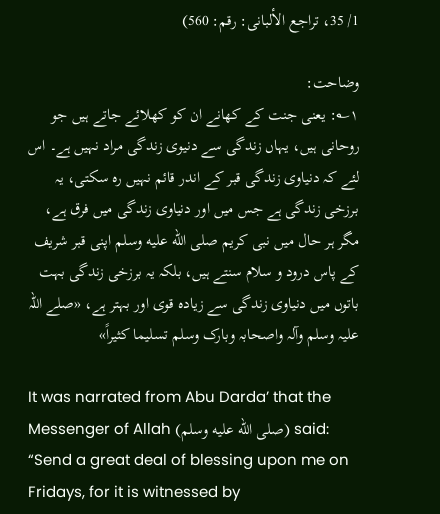1/ 35، تراجع الألبانی: رقم: 560)

وضاحت:
۱؎: یعنی جنت کے کھانے ان کو کھلائے جاتے ہیں جو روحانی ہیں، یہاں زندگی سے دنیوی زندگی مراد نہیں ہے۔ اس لئے کہ دنیاوی زندگی قبر کے اندر قائم نہیں رہ سکتی، یہ برزخی زندگی ہے جس میں اور دنیاوی زندگی میں فرق ہے، مگر ہر حال میں نبی کریم صلى الله عليه وسلم اپنی قبر شریف کے پاس درود و سلام سنتے ہیں، بلکہ یہ برزخی زندگی بہت باتوں میں دنیاوی زندگی سے زیادہ قوی اور بہتر ہے، «صلے اللہ علیہ وسلم وآلہ واصحابہ وبارک وسلم تسلیما کثیراً»

It was narrated from Abu Darda’ that the Messenger of Allah (صلى الله عليه وسلم) said: “Send a great deal of blessing upon me on Fridays, for it is witnessed by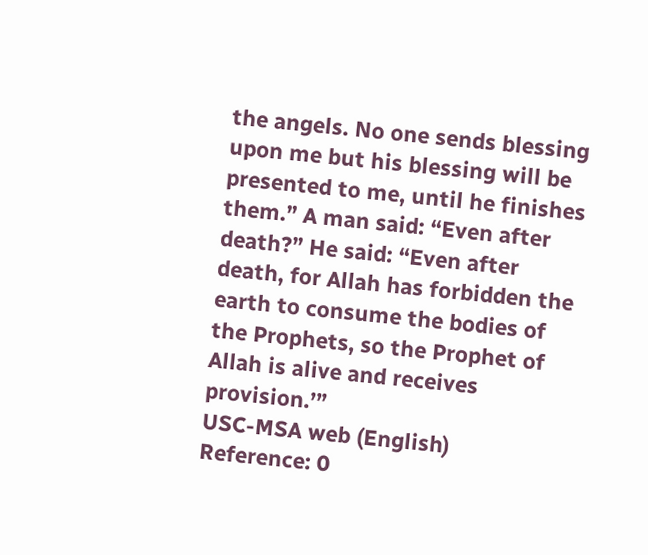the angels. No one sends blessing upon me but his blessing will be presented to me, until he finishes them.” A man said: “Even after death?” He said: “Even after death, for Allah has forbidden the earth to consume the bodies of the Prophets, so the Prophet of Allah is alive and receives provision.’”
USC-MSA web (English) Reference: 0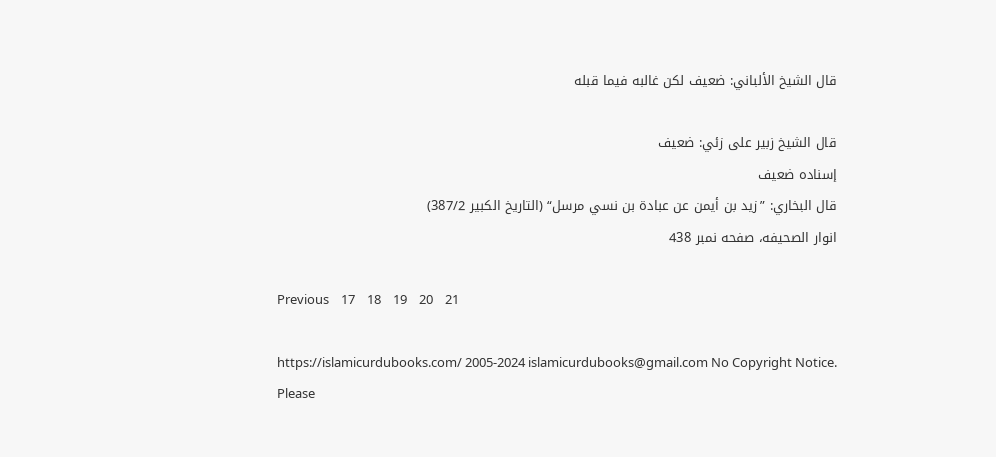قال الشيخ الألباني: ضعيف لكن غالبه فيما قبله

قال الشيخ زبير على زئي: ضعيف
إسناده ضعيف
قال البخاري: ”زيد بن أيمن عن عبادة بن نسي مرسل“ (التاريخ الكبير 387/2)
انوار الصحيفه، صفحه نمبر 438

Previous    17    18    19    20    21

https://islamicurdubooks.com/ 2005-2024 islamicurdubooks@gmail.com No Copyright Notice.
Please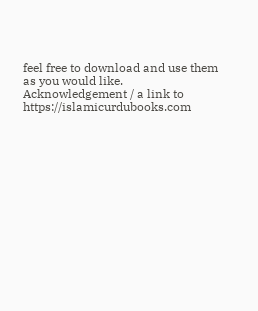feel free to download and use them as you would like.
Acknowledgement / a link to https://islamicurdubooks.com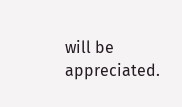will be appreciated.